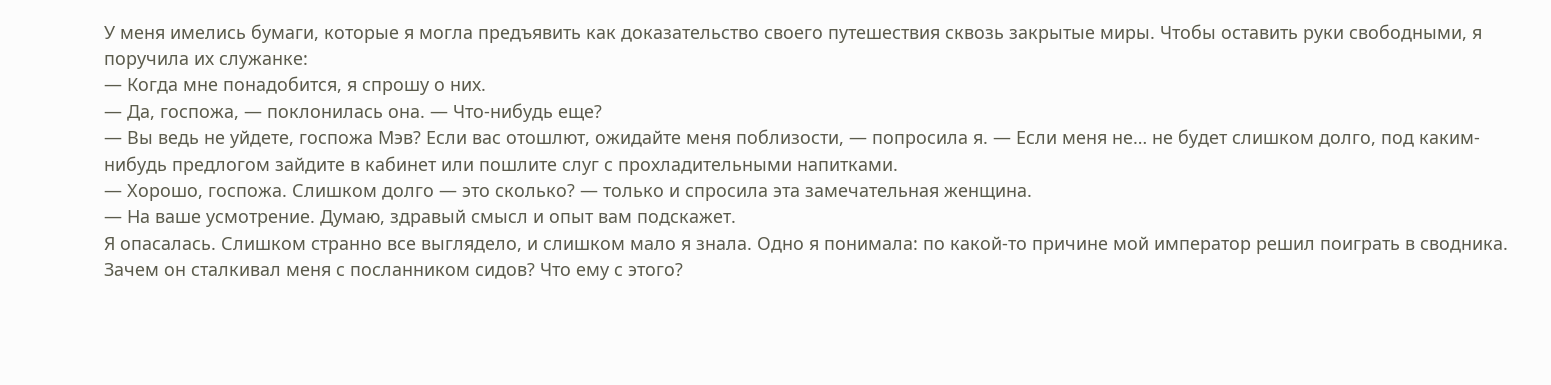У меня имелись бумаги, которые я могла предъявить как доказательство своего путешествия сквозь закрытые миры. Чтобы оставить руки свободными, я поручила их служанке:
— Когда мне понадобится, я спрошу о них.
— Да, госпожа, — поклонилась она. — Что-нибудь еще?
— Вы ведь не уйдете, госпожа Мэв? Если вас отошлют, ожидайте меня поблизости, — попросила я. — Если меня не… не будет слишком долго, под каким-нибудь предлогом зайдите в кабинет или пошлите слуг с прохладительными напитками.
— Хорошо, госпожа. Слишком долго — это сколько? — только и спросила эта замечательная женщина.
— На ваше усмотрение. Думаю, здравый смысл и опыт вам подскажет.
Я опасалась. Слишком странно все выглядело, и слишком мало я знала. Одно я понимала: по какой-то причине мой император решил поиграть в сводника. Зачем он сталкивал меня с посланником сидов? Что ему с этого?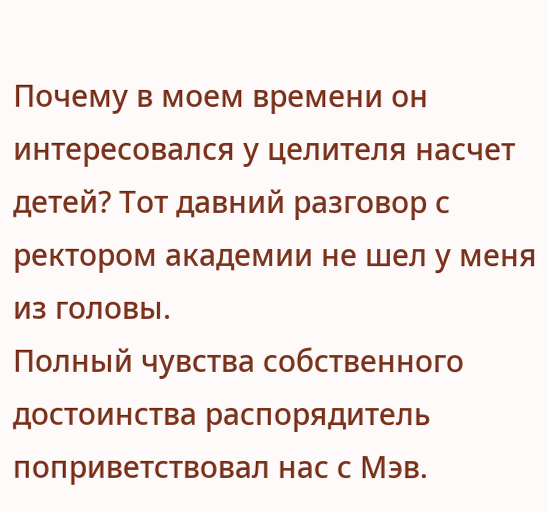Почему в моем времени он интересовался у целителя насчет детей? Тот давний разговор с ректором академии не шел у меня из головы.
Полный чувства собственного достоинства распорядитель поприветствовал нас с Мэв.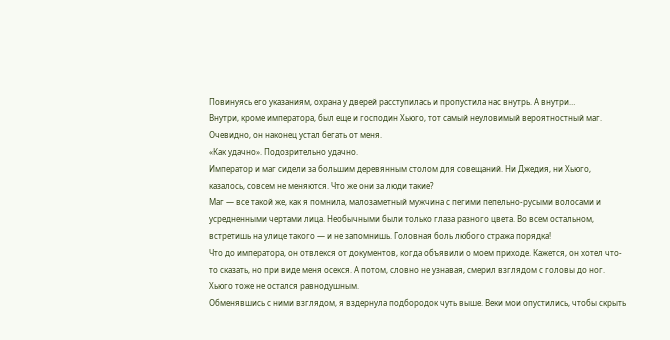Повинуясь его указаниям, охрана у дверей расступилась и пропустила нас внутрь. А внутри…
Внутри, кроме императора, был еще и господин Хьюго, тот самый неуловимый вероятностный маг. Очевидно, он наконец устал бегать от меня.
«Как удачно». Подозрительно удачно.
Император и маг сидели за большим деревянным столом для совещаний. Ни Джедия, ни Хьюго, казалось, совсем не меняются. Что же они за люди такие?
Маг — все такой же, как я помнила, малозаметный мужчина с пегими пепельно-русыми волосами и усредненными чертами лица. Необычными были только глаза разного цвета. Во всем остальном, встретишь на улице такого — и не запомнишь. Головная боль любого стража порядка!
Что до императора, он отвлекся от документов, когда объявили о моем приходе. Кажется, он хотел что-то сказать, но при виде меня осекся. А потом, словно не узнавая, смерил взглядом с головы до ног. Хьюго тоже не остался равнодушным.
Обменявшись с ними взглядом, я вздернула подбородок чуть выше. Веки мои опустились, чтобы скрыть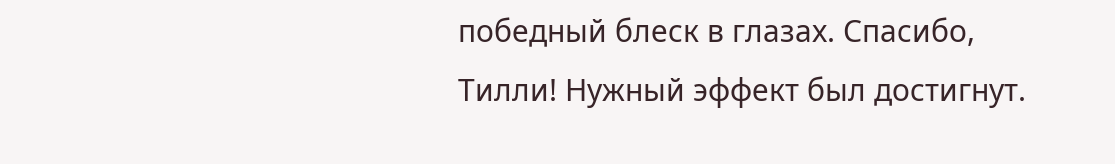победный блеск в глазах. Спасибо, Тилли! Нужный эффект был достигнут.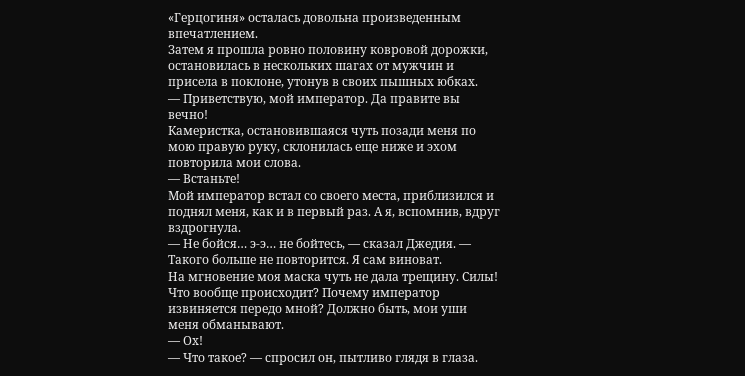«Герцогиня» осталась довольна произведенным впечатлением.
Затем я прошла ровно половину ковровой дорожки, остановилась в нескольких шагах от мужчин и присела в поклоне, утонув в своих пышных юбках.
— Приветствую, мой император. Да правите вы вечно!
Камеристка, остановившаяся чуть позади меня по мою правую руку, склонилась еще ниже и эхом повторила мои слова.
— Встаньте!
Мой император встал со своего места, приблизился и поднял меня, как и в первый раз. А я, вспомнив, вдруг вздрогнула.
— Не бойся… э-э… не бойтесь, — сказал Джедия. — Такого больше не повторится. Я сам виноват.
На мгновение моя маска чуть не дала трещину. Силы! Что вообще происходит? Почему император извиняется передо мной? Должно быть, мои уши меня обманывают.
— Ох!
— Что такое? — спросил он, пытливо глядя в глаза.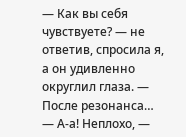— Как вы себя чувствуете? — не ответив, спросила я, а он удивленно округлил глаза. — После резонанса…
— А-а! Неплохо, —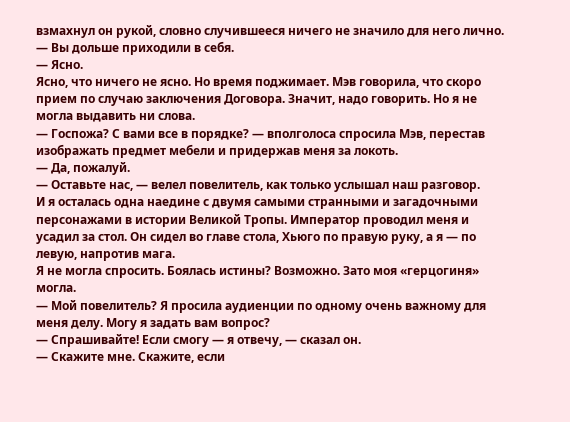взмахнул он рукой, словно случившееся ничего не значило для него лично. — Вы дольше приходили в себя.
— Ясно.
Ясно, что ничего не ясно. Но время поджимает. Мэв говорила, что скоро прием по случаю заключения Договора. Значит, надо говорить. Но я не могла выдавить ни слова.
— Госпожа? С вами все в порядке? — вполголоса спросила Мэв, перестав изображать предмет мебели и придержав меня за локоть.
— Да, пожалуй.
— Оставьте нас, — велел повелитель, как только услышал наш разговор.
И я осталась одна наедине с двумя самыми странными и загадочными персонажами в истории Великой Тропы. Император проводил меня и усадил за стол. Он сидел во главе стола, Хьюго по правую руку, а я — по левую, напротив мага.
Я не могла спросить. Боялась истины? Возможно. Зато моя «герцогиня» могла.
— Мой повелитель? Я просила аудиенции по одному очень важному для меня делу. Могу я задать вам вопрос?
— Спрашивайте! Если смогу — я отвечу, — сказал он.
— Скажите мне. Скажите, если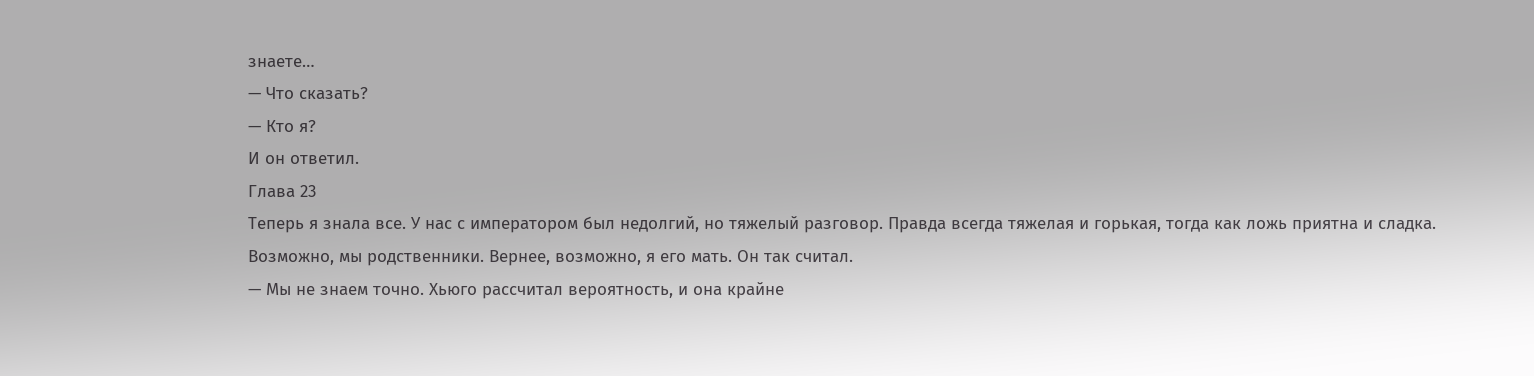знаете…
— Что сказать?
— Кто я?
И он ответил.
Глава 23
Теперь я знала все. У нас с императором был недолгий, но тяжелый разговор. Правда всегда тяжелая и горькая, тогда как ложь приятна и сладка.
Возможно, мы родственники. Вернее, возможно, я его мать. Он так считал.
— Мы не знаем точно. Хьюго рассчитал вероятность, и она крайне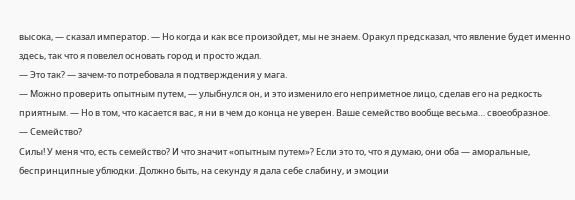высока, — сказал император. — Но когда и как все произойдет, мы не знаем. Оракул предсказал, что явление будет именно здесь, так что я повелел основать город и просто ждал.
— Это так? — зачем-то потребовала я подтверждения у мага.
— Можно проверить опытным путем, — улыбнулся он, и это изменило его неприметное лицо, сделав его на редкость приятным. — Но в том, что касается вас, я ни в чем до конца не уверен. Ваше семейство вообще весьма… своеобразное.
— Семейство?
Силы! У меня что, есть семейство? И что значит «опытным путем»? Если это то, что я думаю, они оба — аморальные, беспринципные ублюдки. Должно быть, на секунду я дала себе слабину, и эмоции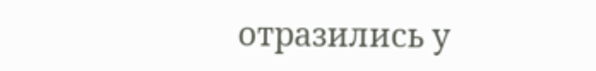отразились у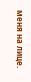меня на лице.